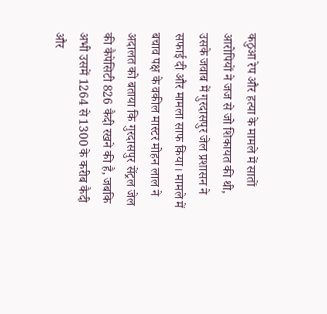कठुआ रेप और हत्या के मामले में सातों आरोपियों ने जज से जो शिकायत की थी, उसके जवाब में गुरदासपुर जेल प्रशासन ने सफाई दी और मामला साफ किया। मामले में बचाव पक्ष के वकील मास्टर मोहन लाल ने अदालत को बताया कि गुरदासपुर सेंट्रल जेल की कैपेसिटी 826 कैदी रखने की है, जबकि अभी उसमें 1264 से 1300 के करीब कैदी और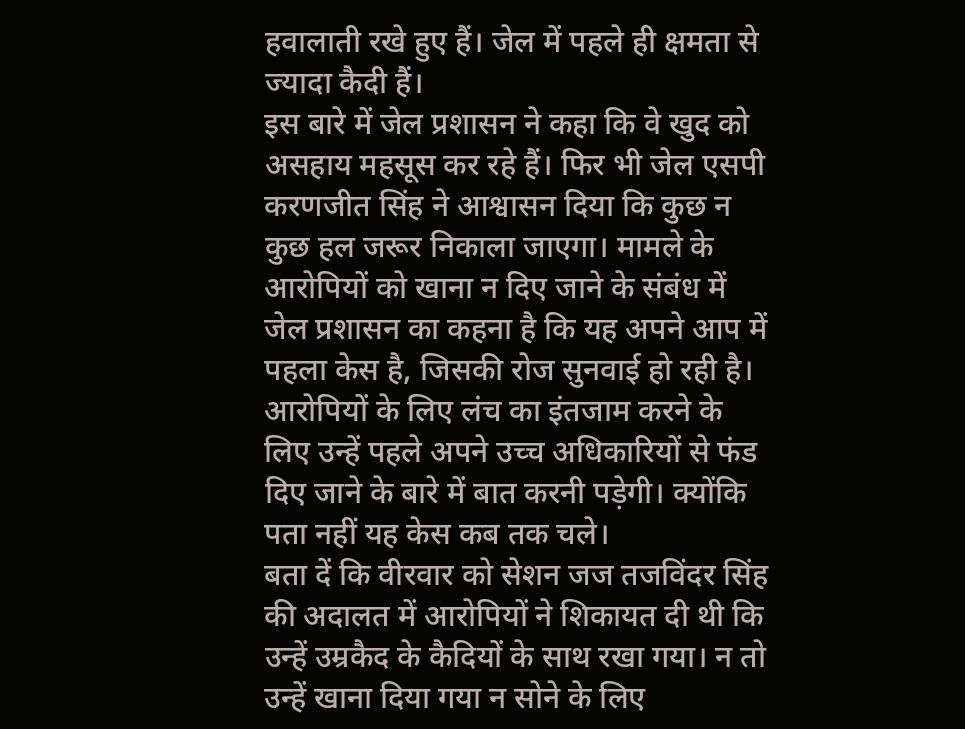हवालाती रखे हुए हैं। जेल में पहले ही क्षमता से ज्यादा कैदी हैं।
इस बारे में जेल प्रशासन ने कहा कि वे खुद को असहाय महसूस कर रहे हैं। फिर भी जेल एसपी करणजीत सिंह ने आश्वासन दिया कि कुछ न कुछ हल जरूर निकाला जाएगा। मामले के आरोपियों को खाना न दिए जाने के संबंध में जेल प्रशासन का कहना है कि यह अपने आप में पहला केस है, जिसकी रोज सुनवाई हो रही है। आरोपियों के लिए लंच का इंतजाम करने के लिए उन्हें पहले अपने उच्च अधिकारियों से फंड दिए जाने के बारे में बात करनी पड़ेगी। क्योंकि पता नहीं यह केस कब तक चले।
बता दें कि वीरवार को सेशन जज तजविंदर सिंह की अदालत में आरोपियों ने शिकायत दी थी कि उन्हें उम्रकैद के कैदियों के साथ रखा गया। न तो उन्हें खाना दिया गया न सोने के लिए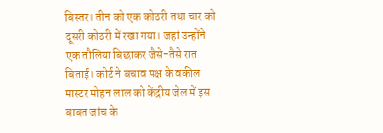बिस्तर। तीन को एक कोठरी तथा चार को दूसरी कोठरी में रखा गया। जहां उन्होंने एक तौलिया बिछाकर जैसे-तैसे रात बिताई। कोर्ट ने बचाव पक्ष के वकील मास्टर मोहन लाल को केंद्रीय जेल में इस बाबत जांच के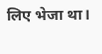लिए भेजा था।